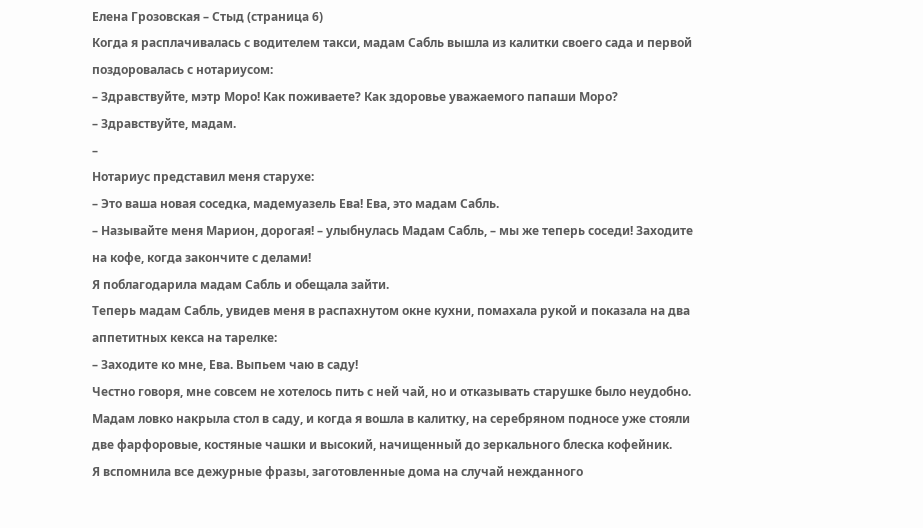Елена Грозовская – Стыд (страница 6)
Когда я расплачивалась с водителем такси, мадам Сабль вышла из калитки своего сада и первой поздоровалась с нотариусом:
– Здравствуйте, мэтр Моро! Как поживаете? Как здоровье уважаемого папаши Моро?
– Здравствуйте, мадам.
–
Нотариус представил меня старухе:
– Это ваша новая соседка, мадемуазель Ева! Ева, это мадам Сабль.
– Называйте меня Марион, дорогая! – улыбнулась Мадам Сабль, – мы же теперь соседи! Заходите на кофе, когда закончите с делами!
Я поблагодарила мадам Сабль и обещала зайти.
Теперь мадам Сабль, увидев меня в распахнутом окне кухни, помахала рукой и показала на два аппетитных кекса на тарелке:
– Заходите ко мне, Ева. Выпьем чаю в саду!
Честно говоря, мне совсем не хотелось пить с ней чай, но и отказывать старушке было неудобно.
Мадам ловко накрыла стол в саду, и когда я вошла в калитку, на серебряном подносе уже стояли две фарфоровые, костяные чашки и высокий, начищенный до зеркального блеска кофейник.
Я вспомнила все дежурные фразы, заготовленные дома на случай нежданного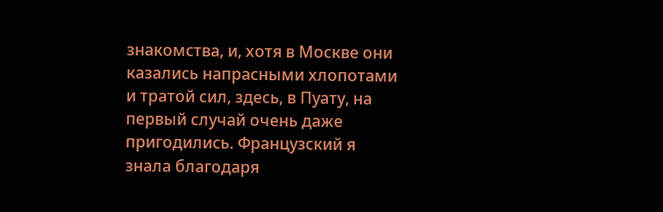знакомства, и, хотя в Москве они казались напрасными хлопотами и тратой сил, здесь, в Пуату, на первый случай очень даже пригодились. Французский я знала благодаря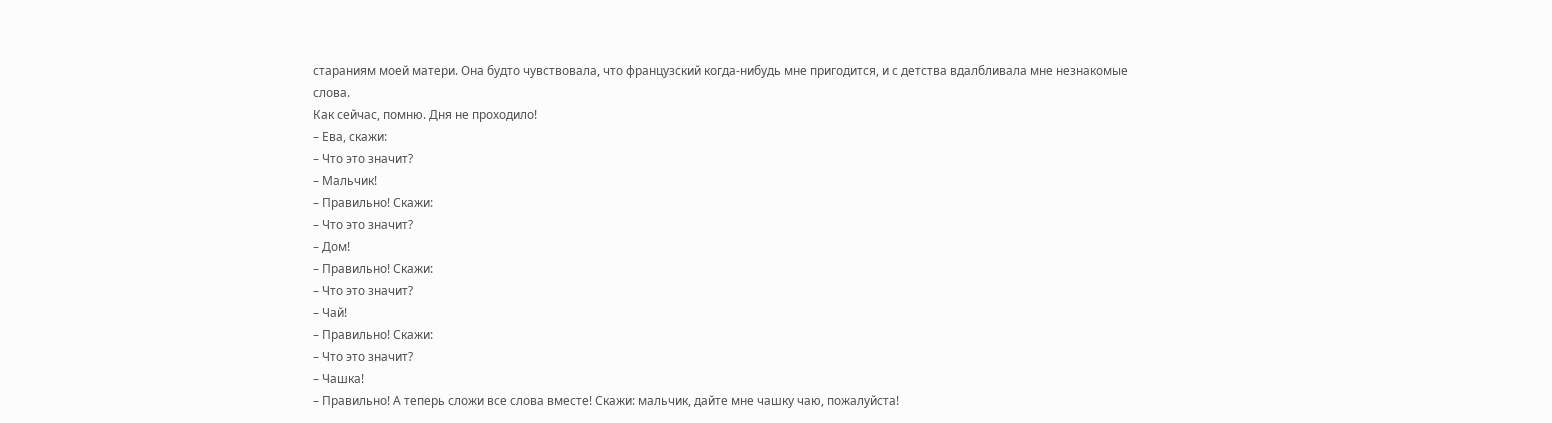стараниям моей матери. Она будто чувствовала, что французский когда-нибудь мне пригодится, и с детства вдалбливала мне незнакомые слова.
Как сейчас, помню. Дня не проходило!
– Ева, скажи:
– Что это значит?
– Мальчик!
– Правильно! Скажи:
– Что это значит?
– Дом!
– Правильно! Скажи:
– Что это значит?
– Чай!
– Правильно! Скажи:
– Что это значит?
– Чашка!
– Правильно! А теперь сложи все слова вместе! Скажи: мальчик, дайте мне чашку чаю, пожалуйста!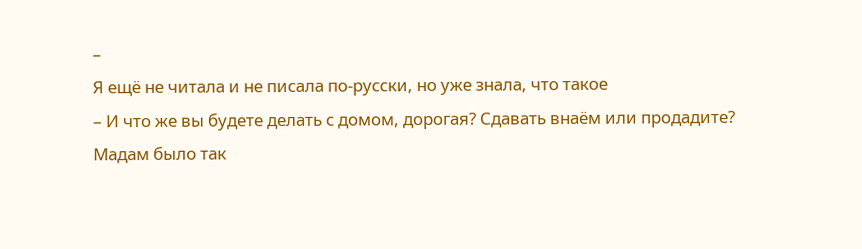–
Я ещё не читала и не писала по-русски, но уже знала, что такое
– И что же вы будете делать с домом, дорогая? Сдавать внаём или продадите?
Мадам было так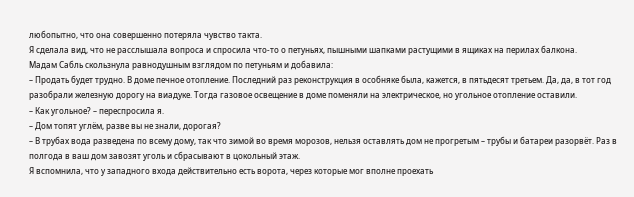любопытно, что она совершенно потеряла чувство такта.
Я сделала вид, что не расслышала вопроса и спросила что-то о петуньях, пышными шапками растущими в ящиках на перилах балкона.
Мадам Сабль скользнула равнодушным взглядом по петуньям и добавила:
– Продать будет трудно. В доме печное отопление. Последний раз реконструкция в особняке была, кажется, в пятьдесят третьем. Да, да, в тот год разобрали железную дорогу на виадуке. Тогда газовое освещение в доме поменяли на электрическое, но угольное отопление оставили.
– Как угольное? – переспросила я.
– Дом топят углём, разве вы не знали, дорогая?
– В трубах вода разведена по всему дому, так что зимой во время морозов, нельзя оставлять дом не прогретым – трубы и батареи разорвёт. Раз в полгода в ваш дом завозят уголь и сбрасывают в цокольный этаж.
Я вспомнила, что у западного входа действительно есть ворота, через которые мог вполне проехать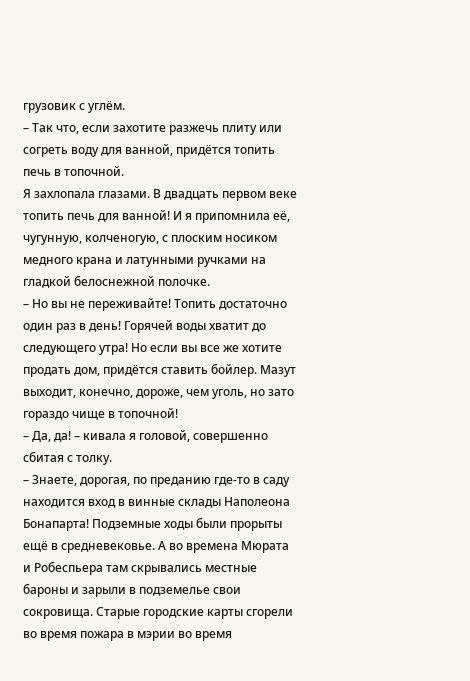грузовик с углём.
– Так что, если захотите разжечь плиту или согреть воду для ванной, придётся топить печь в топочной.
Я захлопала глазами. В двадцать первом веке топить печь для ванной! И я припомнила её, чугунную, колченогую, с плоским носиком медного крана и латунными ручками на гладкой белоснежной полочке.
– Но вы не переживайте! Топить достаточно один раз в день! Горячей воды хватит до следующего утра! Но если вы все же хотите продать дом, придётся ставить бойлер. Мазут выходит, конечно, дороже, чем уголь, но зато гораздо чище в топочной!
– Да, да! – кивала я головой, совершенно сбитая с толку.
– Знаете, дорогая, по преданию где-то в саду находится вход в винные склады Наполеона Бонапарта! Подземные ходы были прорыты ещё в средневековье. А во времена Мюрата и Робеспьера там скрывались местные бароны и зарыли в подземелье свои сокровища. Старые городские карты сгорели во время пожара в мэрии во время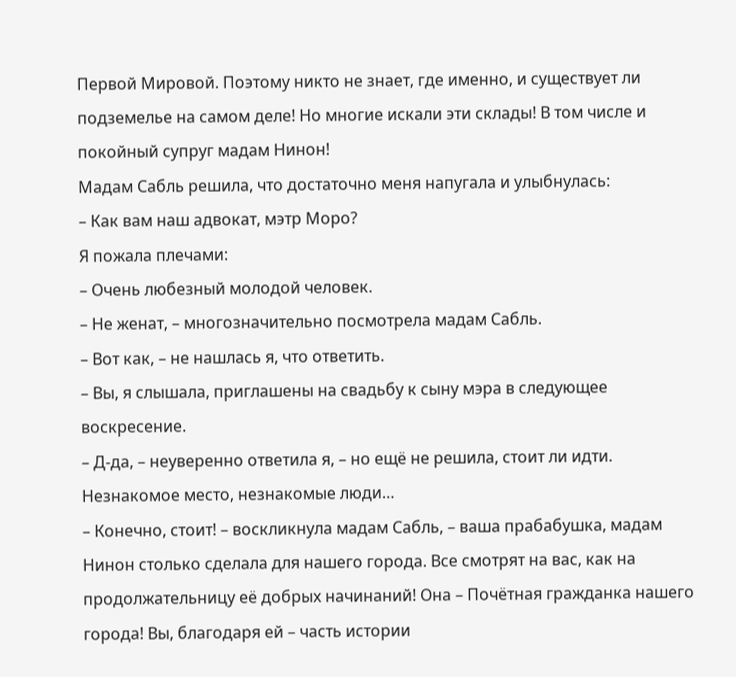Первой Мировой. Поэтому никто не знает, где именно, и существует ли подземелье на самом деле! Но многие искали эти склады! В том числе и покойный супруг мадам Нинон!
Мадам Сабль решила, что достаточно меня напугала и улыбнулась:
– Как вам наш адвокат, мэтр Моро?
Я пожала плечами:
– Очень любезный молодой человек.
– Не женат, – многозначительно посмотрела мадам Сабль.
– Вот как, – не нашлась я, что ответить.
– Вы, я слышала, приглашены на свадьбу к сыну мэра в следующее воскресение.
– Д-да, – неуверенно ответила я, – но ещё не решила, стоит ли идти. Незнакомое место, незнакомые люди…
– Конечно, стоит! – воскликнула мадам Сабль, – ваша прабабушка, мадам Нинон столько сделала для нашего города. Все смотрят на вас, как на продолжательницу её добрых начинаний! Она – Почётная гражданка нашего города! Вы, благодаря ей – часть истории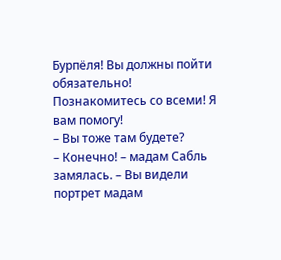Бурпёля! Вы должны пойти обязательно! Познакомитесь со всеми! Я вам помогу!
– Вы тоже там будете?
– Конечно! – мадам Сабль замялась. – Вы видели портрет мадам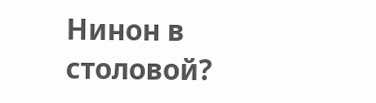Нинон в столовой?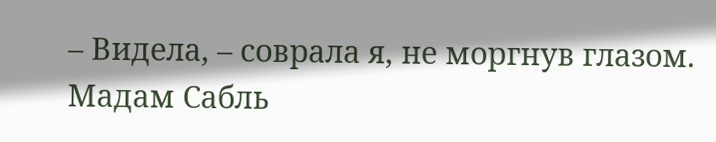– Видела, – соврала я, не моргнув глазом.
Мадам Сабль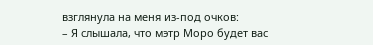взглянула на меня из-под очков:
– Я слышала, что мэтр Моро будет вас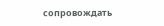сопровождать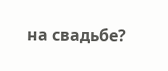на свадьбе?